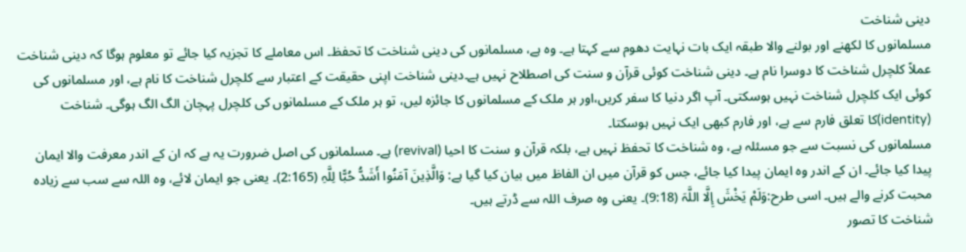دینی شناخت
مسلمانوں کا لکھنے اور بولنے والا طبقہ ایک بات نہایت دھوم سے کہتا ہے۔ وہ ہے، مسلمانوں کی دینی شناخت کا تحفظ۔ اس معاملے کا تجزیہ کیا جائے تو معلوم ہوگا کہ دینی شناخت عملاً کلچرل شناخت کا دوسرا نام ہے۔ دینی شناخت کوئی قرآن و سنت کی اصطلاح نہیں ہے۔دینی شناخت اپنی حقیقت کے اعتبار سے کلچرل شناخت کا نام ہے، اور مسلمانوں کی کوئی ایک کلچرل شناخت نہیں ہوسکتی۔ آپ اگر دنیا کا سفر کریں،اور ہر ملک کے مسلمانوں کا جائزہ لیں، تو ہر ملک کے مسلمانوں کی کلچرل پہچان الگ الگ ہوگی۔ شناخت (identity)کا تعلق فارم سے ہے، اور فارم کبھی ایک نہیں ہوسکتا۔
مسلمانوں کی نسبت سے جو مسئلہ ہے، وہ شناخت کا تحفظ نہیں ہے، بلکہ قرآن و سنت کا احیا (revival) ہے۔ مسلمانوں کی اصل ضرورت یہ ہے کہ ان کے اندر معرفت والا ایمان پیدا کیا جائے۔ ان کے اندر وہ ایمان پیدا کیا جائے، جس کو قرآن میں ان الفاظ میں بیان کیا گیا ہے: وَالَّذِینَ آمَنُوا أَشَدُّ حُبًّا لِلَّہِ (2:165)۔ یعنی جو ایمان لائے، وہ اللہ سے سب سے زیادہ محبت کرنے والے ہیں۔ اسی طرح:وَلَمْ یَخْشَ إِلَّا اللَّہَ (9:18)۔ یعنی وہ صرف اللہ سے ڈرتے ہیں۔
شناخت کا تصور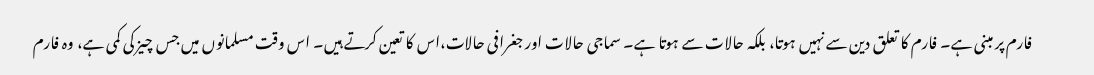فارم پر مبنی ہے۔ فارم کا تعلق دین سے نہیں ہوتا، بلکہ حالات سے ہوتا ہے۔ سماجی حالات اور جغرافی حالات،اس کا تعین کرتے ہیں۔ اس وقت مسلمانوں میں جس چیز کی کمی ہے، وہ فارم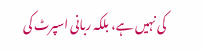کی نہیں ہے، بلکہ ربانی اسپرٹ کی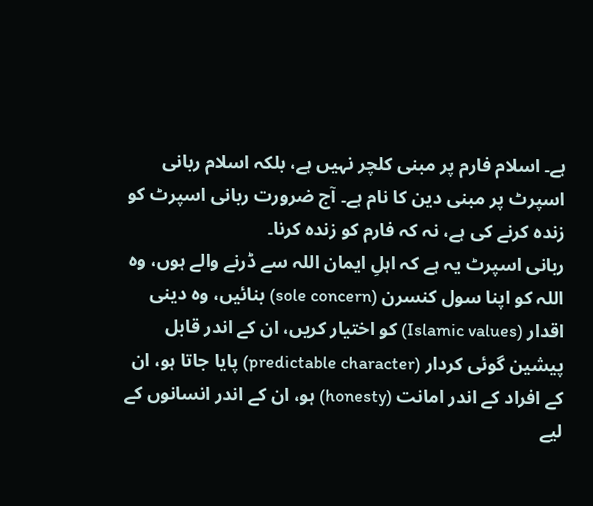ہے۔ اسلام فارم پر مبنی کلچر نہیں ہے، بلکہ اسلام ربانی اسپرٹ پر مبنی دین کا نام ہے۔ آج ضرورت ربانی اسپرٹ کو زندہ کرنے کی ہے، نہ کہ فارم کو زندہ کرنا۔
ربانی اسپرٹ یہ ہے کہ اہلِ ایمان اللہ سے ڈرنے والے ہوں، وہ اللہ کو اپنا سول کنسرن (sole concern) بنائیں، وہ دینی اقدار (Islamic values) کو اختیار کریں، ان کے اندر قابل پیشین گوئی کردار (predictable character) پایا جاتا ہو، ان کے افراد کے اندر امانت (honesty) ہو، ان کے اندر انسانوں کے لیے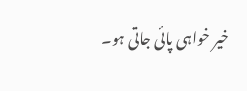خیر خواہی پائی جاتی ہو۔